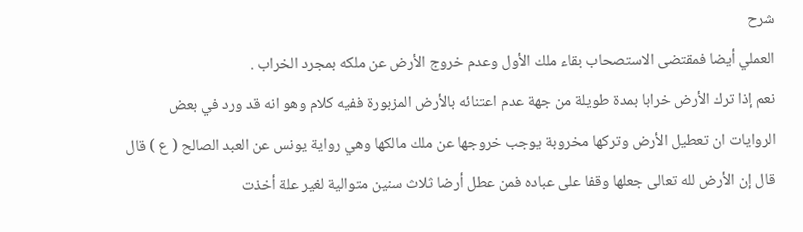شرح
العملي أيضا فمقتضى الاستصحاب بقاء ملك الأول وعدم خروج الأرض عن ملكه بمجرد الخراب .
نعم إذا ترك الأرض خرابا بمدة طويلة من جهة عدم اعتنائه بالأرض المزبورة ففيه كلام وهو انه قد ورد في بعض الروايات ان تعطيل الأرض وتركها مخروبة يوجب خروجها عن ملك مالكها وهي رواية يونس عن العبد الصالح ( ع ) قال قال إن الأرض لله تعالى جعلها وقفا على عباده فمن عطل أرضا ثلاث سنين متوالية لغير علة أخذت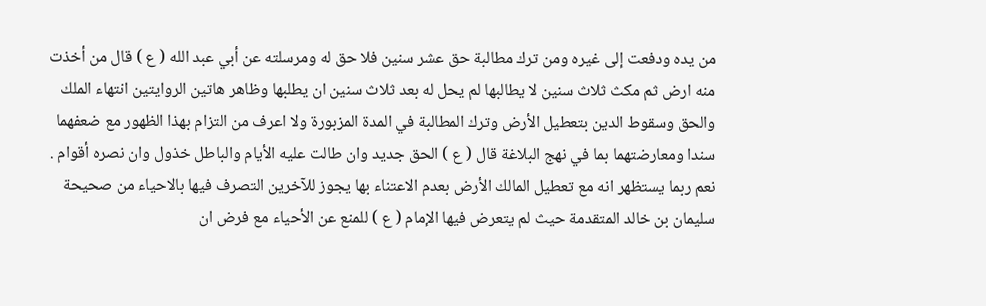من يده ودفعت إلى غيره ومن ترك مطالبة حق عشر سنين فلا حق له ومرسلته عن أبي عبد الله ( ع ) قال من أخذت منه ارض ثم مكث ثلاث سنين لا يطالبها لم يحل له بعد ثلاث سنين ان يطلبها وظاهر هاتين الروايتين انتهاء الملك والحق وسقوط الدين بتعطيل الأرض وترك المطالبة في المدة المزبورة ولا اعرف من التزام بهذا الظهور مع ضعفهما سندا ومعارضتهما بما في نهج البلاغة قال ( ع ) الحق جديد وان طالت عليه الأيام والباطل خذول وان نصره أقوام .
نعم ربما يستظهر انه مع تعطيل المالك الأرض بعدم الاعتناء بها يجوز للآخرين التصرف فيها بالاحياء من صحيحة سليمان بن خالد المتقدمة حيث لم يتعرض فيها الإمام ( ع ) للمنع عن الأحياء مع فرض ان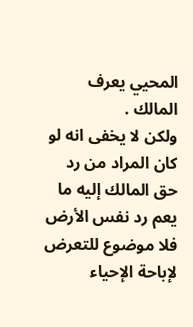المحيي يعرف المالك .
ولكن لا يخفى انه لو كان المراد من رد حق المالك إليه ما يعم رد نفس الأرض فلا موضوع للتعرض لإباحة الإحياء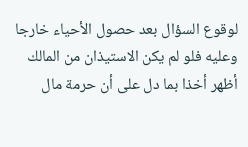لوقوع السؤال بعد حصول الأحياء خارجا وعليه فلو لم يكن الاستيذان من المالك أظهر أخذا بما دل على أن حرمة مال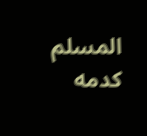المسلم كدمه